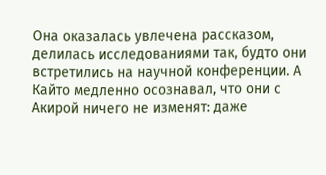Она оказалась увлечена рассказом, делилась исследованиями так, будто они встретились на научной конференции. А Кайто медленно осознавал, что они с Акирой ничего не изменят: даже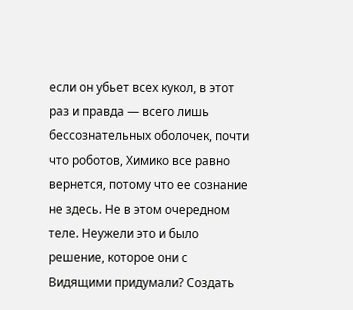если он убьет всех кукол, в этот раз и правда — всего лишь бессознательных оболочек, почти что роботов, Химико все равно вернется, потому что ее сознание не здесь. Не в этом очередном теле. Неужели это и было решение, которое они с Видящими придумали? Создать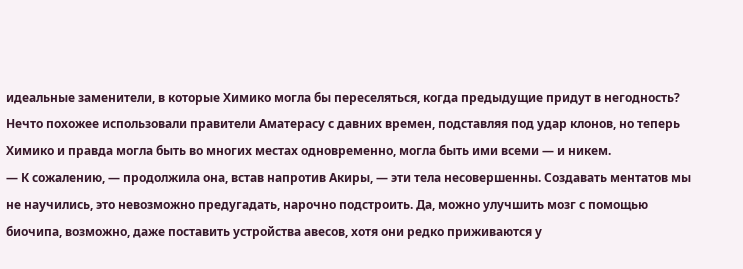идеальные заменители, в которые Химико могла бы переселяться, когда предыдущие придут в негодность? Нечто похожее использовали правители Аматерасу с давних времен, подставляя под удар клонов, но теперь Химико и правда могла быть во многих местах одновременно, могла быть ими всеми — и никем.
— К сожалению, — продолжила она, встав напротив Акиры, — эти тела несовершенны. Создавать ментатов мы не научились, это невозможно предугадать, нарочно подстроить. Да, можно улучшить мозг с помощью биочипа, возможно, даже поставить устройства авесов, хотя они редко приживаются у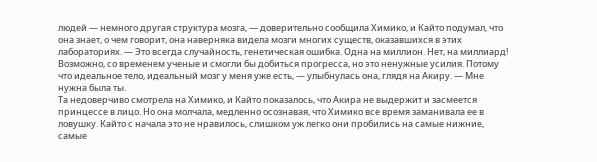людей — немного другая структура мозга, — доверительно сообщила Химико, и Кайто подумал, что она знает, о чем говорит, она наверняка видела мозги многих существ, оказавшихся в этих лабораториях. — Это всегда случайность, генетическая ошибка. Одна на миллион. Нет, на миллиард! Возможно, со временем ученые и смогли бы добиться прогресса, но это ненужные усилия. Потому что идеальное тело, идеальный мозг у меня уже есть, — улыбнулась она, глядя на Акиру. — Мне нужна была ты.
Та недоверчиво смотрела на Химико, и Кайто показалось, что Акира не выдержит и засмеется принцессе в лицо. Но она молчала, медленно осознавая, что Химико все время заманивала ее в ловушку. Кайто с начала это не нравилось, слишком уж легко они пробились на самые нижние, самые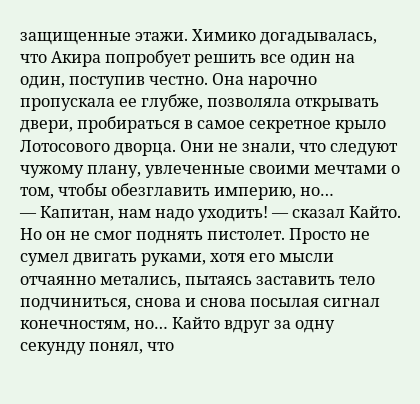защищенные этажи. Химико догадывалась, что Акира попробует решить все один на один, поступив честно. Она нарочно пропускала ее глубже, позволяла открывать двери, пробираться в самое секретное крыло Лотосового дворца. Они не знали, что следуют чужому плану, увлеченные своими мечтами о том, чтобы обезглавить империю, но…
— Капитан, нам надо уходить! — сказал Кайто.
Но он не смог поднять пистолет. Просто не сумел двигать руками, хотя его мысли отчаянно метались, пытаясь заставить тело подчиниться, снова и снова посылая сигнал конечностям, но… Кайто вдруг за одну секунду понял, что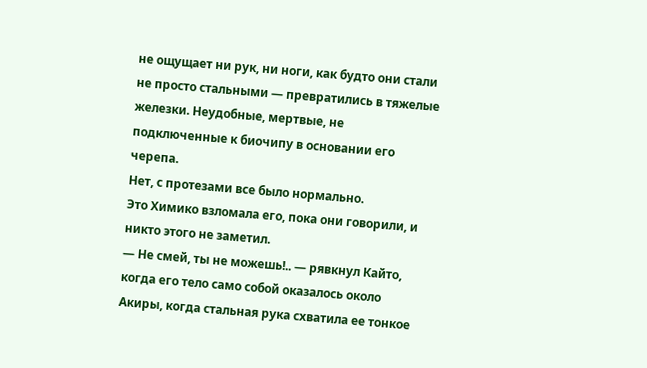не ощущает ни рук, ни ноги, как будто они стали не просто стальными — превратились в тяжелые железки. Неудобные, мертвые, не подключенные к биочипу в основании его черепа.
Нет, с протезами все было нормально.
Это Химико взломала его, пока они говорили, и никто этого не заметил.
— Не смей, ты не можешь!.. — рявкнул Кайто, когда его тело само собой оказалось около Акиры, когда стальная рука схватила ее тонкое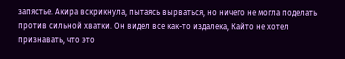запястье. Акира вскрикнула, пытаясь вырваться, но ничего не могла поделать против сильной хватки. Он видел все как-то издалека, Кайто не хотел признавать, что это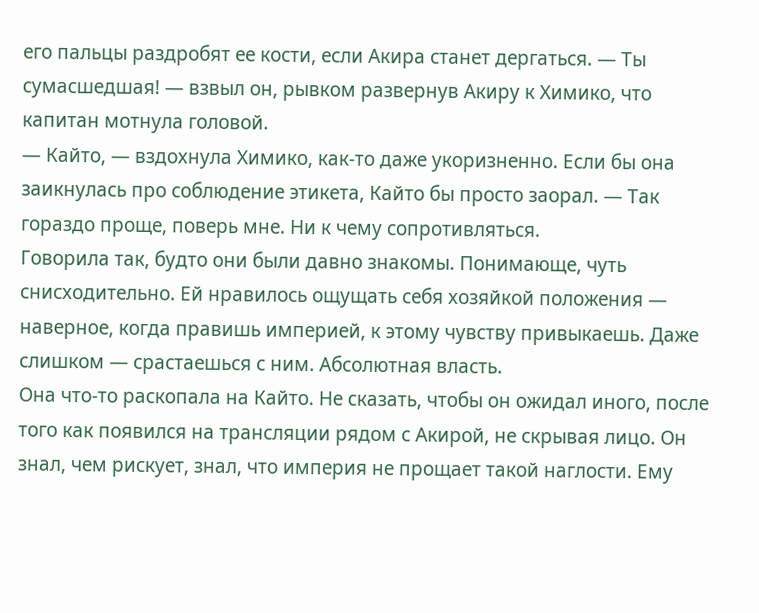его пальцы раздробят ее кости, если Акира станет дергаться. — Ты сумасшедшая! — взвыл он, рывком развернув Акиру к Химико, что капитан мотнула головой.
— Кайто, — вздохнула Химико, как-то даже укоризненно. Если бы она заикнулась про соблюдение этикета, Кайто бы просто заорал. — Так гораздо проще, поверь мне. Ни к чему сопротивляться.
Говорила так, будто они были давно знакомы. Понимающе, чуть снисходительно. Ей нравилось ощущать себя хозяйкой положения — наверное, когда правишь империей, к этому чувству привыкаешь. Даже слишком — срастаешься с ним. Абсолютная власть.
Она что-то раскопала на Кайто. Не сказать, чтобы он ожидал иного, после того как появился на трансляции рядом с Акирой, не скрывая лицо. Он знал, чем рискует, знал, что империя не прощает такой наглости. Ему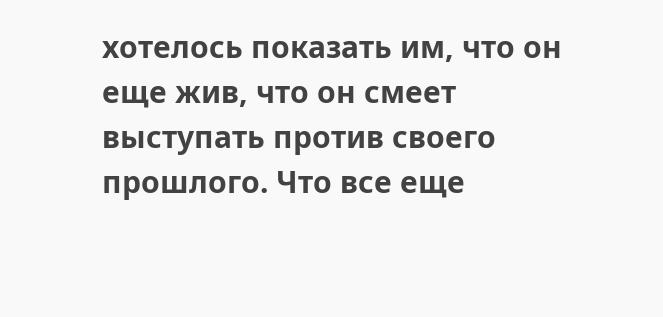хотелось показать им, что он еще жив, что он смеет выступать против своего прошлого. Что все еще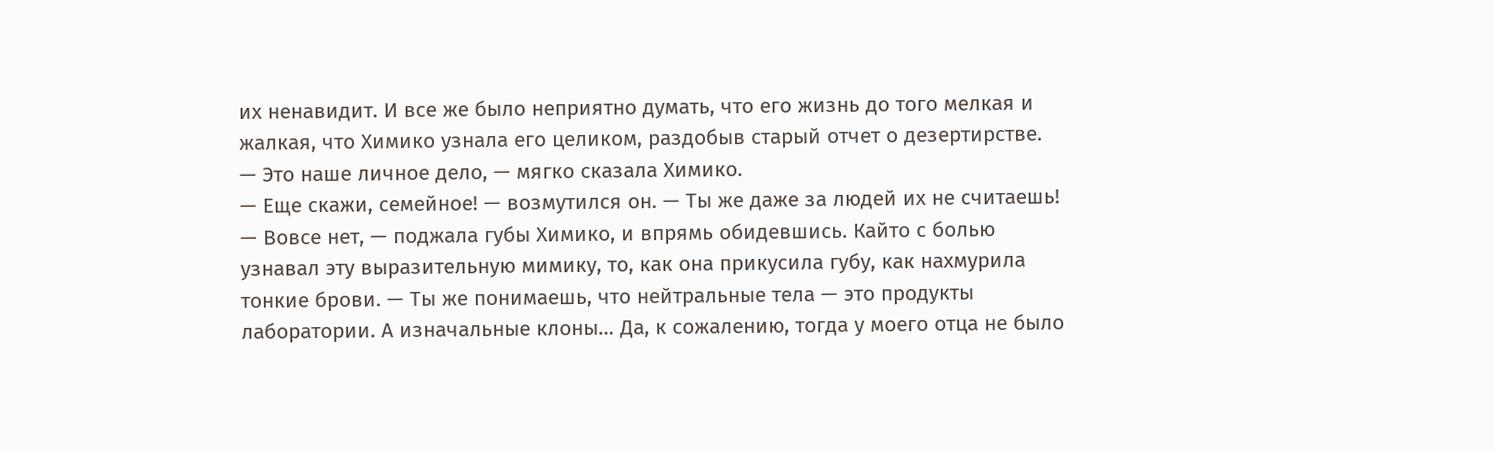их ненавидит. И все же было неприятно думать, что его жизнь до того мелкая и жалкая, что Химико узнала его целиком, раздобыв старый отчет о дезертирстве.
— Это наше личное дело, — мягко сказала Химико.
— Еще скажи, семейное! — возмутился он. — Ты же даже за людей их не считаешь!
— Вовсе нет, — поджала губы Химико, и впрямь обидевшись. Кайто с болью узнавал эту выразительную мимику, то, как она прикусила губу, как нахмурила тонкие брови. — Ты же понимаешь, что нейтральные тела — это продукты лаборатории. А изначальные клоны… Да, к сожалению, тогда у моего отца не было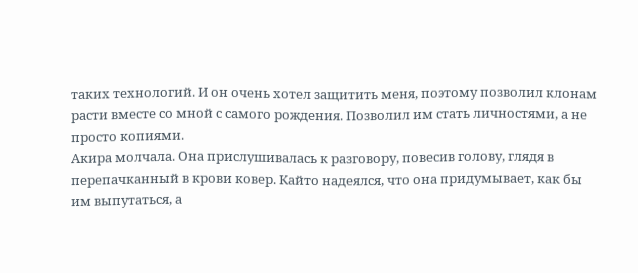таких технологий. И он очень хотел защитить меня, поэтому позволил клонам расти вместе со мной с самого рождения. Позволил им стать личностями, а не просто копиями.
Акира молчала. Она прислушивалась к разговору, повесив голову, глядя в перепачканный в крови ковер. Кайто надеялся, что она придумывает, как бы им выпутаться, а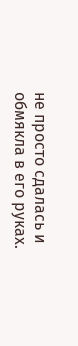не просто сдалась и обмякла в его руках.